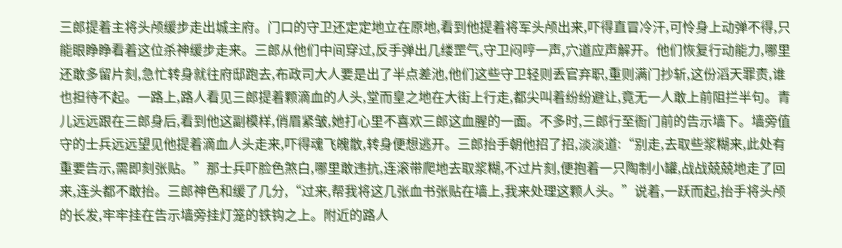三郎提着主将头颅缓步走出城主府。门口的守卫还定定地立在原地,看到他提着将军头颅出来,吓得直冒冷汗,可怜身上动弹不得,只能眼睁睁看着这位杀神缓步走来。三郎从他们中间穿过,反手弹出几缕罡气,守卫闷哼一声,穴道应声解开。他们恢复行动能力,哪里还敢多留片刻,急忙转身就往府邸跑去,布政司大人要是出了半点差池,他们这些守卫轻则丢官弃职,重则满门抄斩,这份滔天罪责,谁也担待不起。一路上,路人看见三郎提着颗滴血的人头,堂而皇之地在大街上行走,都尖叫着纷纷避让,竟无一人敢上前阻拦半句。青儿远远跟在三郎身后,看到他这副模样,俏眉紧皱,她打心里不喜欢三郎这血腥的一面。不多时,三郎行至衙门前的告示墙下。墙旁值守的士兵远远望见他提着滴血人头走来,吓得魂飞魄散,转身便想逃开。三郎抬手朝他招了招,淡淡道:“别走,去取些浆糊来,此处有重要告示,需即刻张贴。”那士兵吓脸色煞白,哪里敢违抗,连滚带爬地去取浆糊,不过片刻,便抱着一只陶制小罐,战战兢兢地走了回来,连头都不敢抬。三郎神色和缓了几分,“过来,帮我将这几张血书张贴在墙上,我来处理这颗人头。”说着,一跃而起,抬手将头颅的长发,牢牢挂在告示墙旁挂灯笼的铁钩之上。附近的路人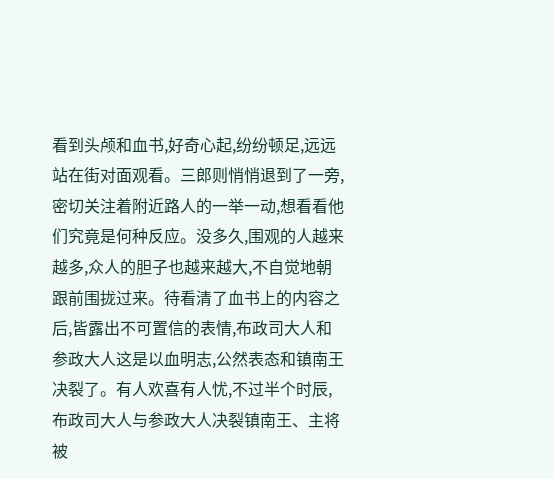看到头颅和血书,好奇心起,纷纷顿足,远远站在街对面观看。三郎则悄悄退到了一旁,密切关注着附近路人的一举一动,想看看他们究竟是何种反应。没多久,围观的人越来越多,众人的胆子也越来越大,不自觉地朝跟前围拢过来。待看清了血书上的内容之后,皆露出不可置信的表情,布政司大人和参政大人这是以血明志,公然表态和镇南王决裂了。有人欢喜有人忧,不过半个时辰,布政司大人与参政大人决裂镇南王、主将被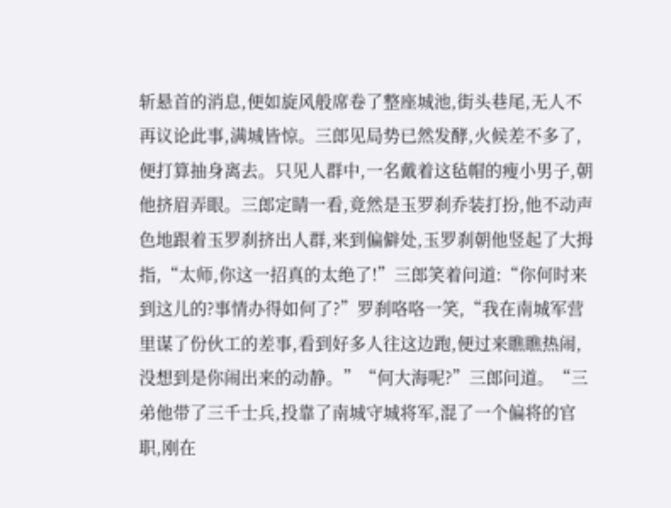斩悬首的消息,便如旋风般席卷了整座城池,街头巷尾,无人不再议论此事,满城皆惊。三郎见局势已然发酵,火候差不多了,便打算抽身离去。只见人群中,一名戴着这毡帽的瘦小男子,朝他挤眉弄眼。三郎定睛一看,竟然是玉罗刹乔装打扮,他不动声色地跟着玉罗刹挤出人群,来到偏僻处,玉罗刹朝他竖起了大拇指,“太师,你这一招真的太绝了!”三郎笑着问道:“你何时来到这儿的?事情办得如何了?”罗刹咯咯一笑,“我在南城军营里谋了份伙工的差事,看到好多人往这边跑,便过来瞧瞧热闹,没想到是你闹出来的动静。”“何大海呢?”三郎问道。“三弟他带了三千士兵,投靠了南城守城将军,混了一个偏将的官职,刚在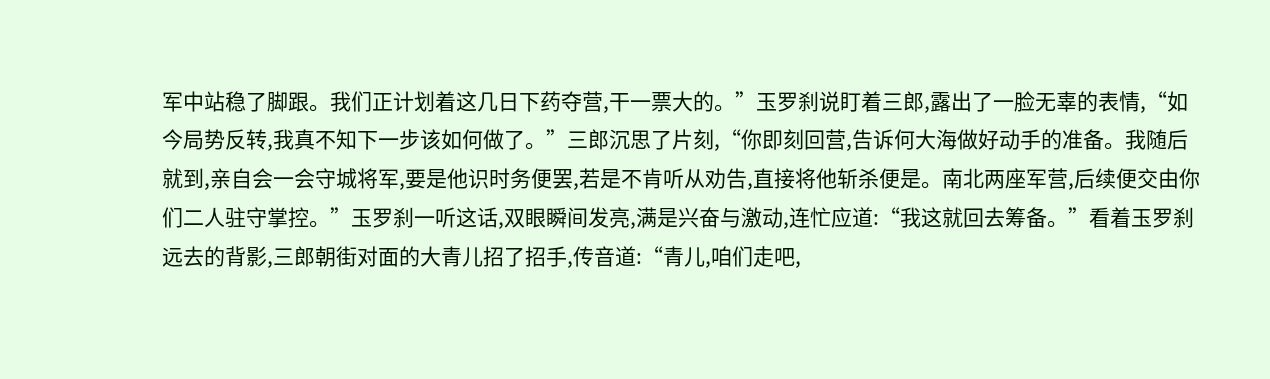军中站稳了脚跟。我们正计划着这几日下药夺营,干一票大的。”玉罗刹说盯着三郎,露出了一脸无辜的表情,“如今局势反转,我真不知下一步该如何做了。”三郎沉思了片刻,“你即刻回营,告诉何大海做好动手的准备。我随后就到,亲自会一会守城将军,要是他识时务便罢,若是不肯听从劝告,直接将他斩杀便是。南北两座军营,后续便交由你们二人驻守掌控。”玉罗刹一听这话,双眼瞬间发亮,满是兴奋与激动,连忙应道:“我这就回去筹备。”看着玉罗刹远去的背影,三郎朝街对面的大青儿招了招手,传音道:“青儿,咱们走吧,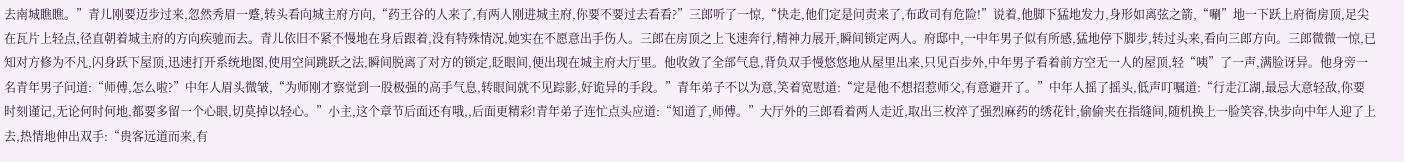去南城瞧瞧。”青儿刚要迈步过来,忽然秀眉一蹙,转头看向城主府方向,“药王谷的人来了,有两人刚进城主府,你要不要过去看看?”三郎听了一惊,“快走,他们定是问责来了,布政司有危险!”说着,他脚下猛地发力,身形如离弦之箭,“唰”地一下跃上府衙房顶,足尖在瓦片上轻点,径直朝着城主府的方向疾驰而去。青儿依旧不紧不慢地在身后跟着,没有特殊情况,她实在不愿意出手伤人。三郎在房顶之上飞速奔行,精神力展开,瞬间锁定两人。府邸中,一中年男子似有所感,猛地停下脚步,转过头来,看向三郎方向。三郎微微一惊,已知对方修为不凡,闪身跃下屋顶,迅速打开系统地图,使用空间跳跃之法,瞬间脱离了对方的锁定,眨眼间,便出现在城主府大厅里。他收敛了全部气息,背负双手慢悠悠地从屋里出来,只见百步外,中年男子看着前方空无一人的屋顶,轻“咦”了一声,满脸讶异。他身旁一名青年男子问道:“师傅,怎么啦?”中年人眉头微皱,“为师刚才察觉到一股极强的高手气息,转眼间就不见踪影,好诡异的手段。”青年弟子不以为意,笑着宽慰道:“定是他不想招惹师父,有意避开了。”中年人摇了摇头,低声叮嘱道:“行走江湖,最忌大意轻敌,你要时刻谨记,无论何时何地,都要多留一个心眼,切莫掉以轻心。”小主,这个章节后面还有哦,,后面更精彩!青年弟子连忙点头应道:“知道了,师傅。”大厅外的三郎看着两人走近,取出三枚淬了强烈麻药的绣花针,偷偷夹在指缝间,随机换上一脸笑容,快步向中年人迎了上去,热情地伸出双手:“贵客远道而来,有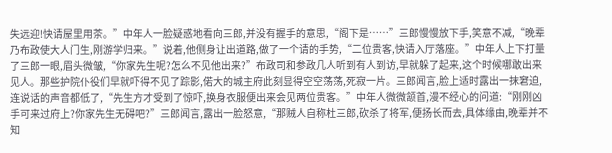失远迎!快请屋里用茶。”中年人一脸疑惑地看向三郎,并没有握手的意思,“阁下是……”三郎慢慢放下手,笑意不减,“晚辈乃布政使大人门生,刚游学归来。”说着,他侧身让出道路,做了一个请的手势,“二位贵客,快请入厅落座。”中年人上下打量了三郎一眼,眉头微皱,“你家先生呢?怎么不见他出来?”布政司和参政几人听到有人到访,早就躲了起来,这个时候哪敢出来见人。那些护院仆役们早就吓得不见了踪影,偌大的城主府此刻显得空空荡荡,死寂一片。三郎闻言,脸上适时露出一抹窘迫,连说话的声音都低了,“先生方才受到了惊吓,换身衣服便出来会见两位贵客。”中年人微微颔首,漫不经心的问道:“刚刚凶手可来过府上?你家先生无碍吧?”三郎闻言,露出一脸怒意,“那贼人自称杜三郎,砍杀了将军,便扬长而去,具体缘由,晚辈并不知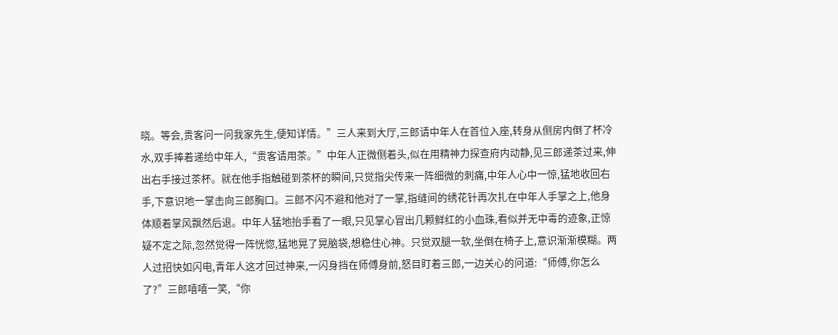晓。等会,贵客问一问我家先生,便知详情。”三人来到大厅,三郎请中年人在首位入座,转身从侧房内倒了杯冷水,双手捧着递给中年人,“贵客请用茶。”中年人正微侧着头,似在用精神力探查府内动静,见三郎递茶过来,伸出右手接过茶杯。就在他手指触碰到茶杯的瞬间,只觉指尖传来一阵细微的刺痛,中年人心中一惊,猛地收回右手,下意识地一掌击向三郎胸口。三郎不闪不避和他对了一掌,指缝间的绣花针再次扎在中年人手掌之上,他身体顺着掌风飘然后退。中年人猛地抬手看了一眼,只见掌心冒出几颗鲜红的小血珠,看似并无中毒的迹象,正惊疑不定之际,忽然觉得一阵恍惚,猛地晃了晃脑袋,想稳住心神。只觉双腿一软,坐倒在椅子上,意识渐渐模糊。两人过招快如闪电,青年人这才回过神来,一闪身挡在师傅身前,怒目盯着三郎,一边关心的问道:“师傅,你怎么了?”三郎嘻嘻一笑,“你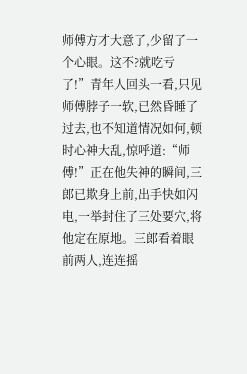师傅方才大意了,少留了一个心眼。这不?就吃亏了!”青年人回头一看,只见师傅脖子一软,已然昏睡了过去,也不知道情况如何,顿时心神大乱,惊呼道:“师傅!”正在他失神的瞬间,三郎已欺身上前,出手快如闪电,一举封住了三处要穴,将他定在原地。三郎看着眼前两人,连连摇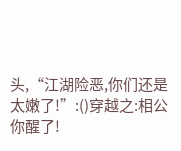头,“江湖险恶,你们还是太嫩了!”:()穿越之:相公你醒了!